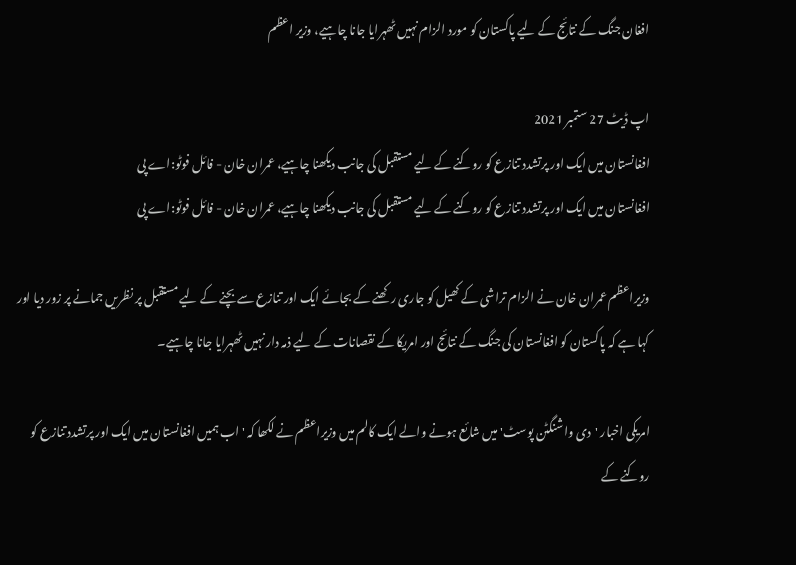افغان جنگ کے نتائج کے لیے پاکستان کو مورد الزام نہیں ٹھہرایا جانا چاہیے، وزیر اعظم

اپ ڈیٹ 27 ستمبر 2021
افغانستان میں ایک اور پرتشدد تنازع کو روکنے کے لیے مستقبل کی جانب دیکھنا چاہیے، عمران خان - فائل فوٹو:اے پی
افغانستان میں ایک اور پرتشدد تنازع کو روکنے کے لیے مستقبل کی جانب دیکھنا چاہیے، عمران خان - فائل فوٹو:اے پی

وزیراعظم عمران خان نے الزام تراشی کے کھیل کو جاری رکھنے کے بجائے ایک اور تنازع سے بچنے کے لیے مستقبل پر نظریں جمانے پر زور دیا اور کہا ہے کہ پاکستان کو افغانستان کی جنگ کے نتائج اور امریکا کے نقصانات کے لیے ذمہ دار نہیں ٹھہرایا جانا چاہیے۔

امریکی اخبار 'دی واشنگٹن پوسٹ' میں شائع ہونے والے ایک کالم میں وزیراعظم نے لکھا کہ 'اب ہمیں افغانستان میں ایک اور پرتشدد تنازع کو روکنے کے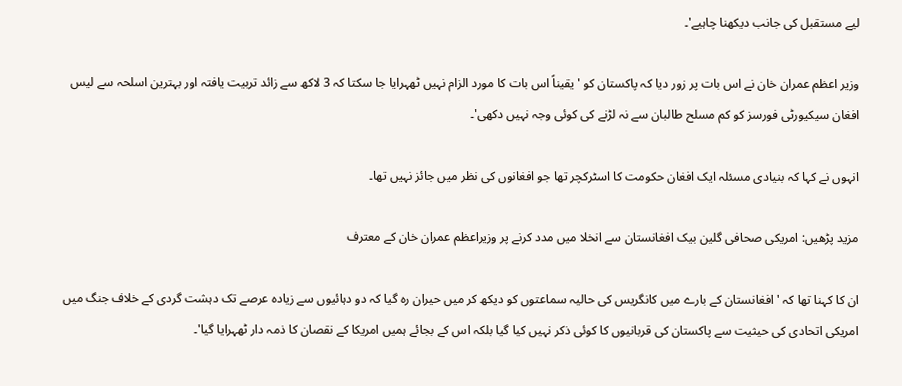لیے مستقبل کی جانب دیکھنا چاہیے'۔

وزیر اعظم عمران خان نے اس بات پر زور دیا کہ پاکستان کو 'یقیناً اس بات کا مورد الزام نہیں ٹھہرایا جا سکتا کہ 3 لاکھ سے زائد تربیت یافتہ اور بہترین اسلحہ سے لیس افغان سیکیورٹی فورسز کو کم مسلح طالبان سے نہ لڑنے کی کوئی وجہ نہیں دکھی'۔

انہوں نے کہا کہ بنیادی مسئلہ ایک افغان حکومت کا اسٹرکچر تھا جو افغانوں کی نظر میں جائز نہیں تھا۔

مزید پڑھیں: امریکی صحافی گلین بیک افغانستان سے انخلا میں مدد کرنے پر وزیراعظم عمران خان کے معترف

ان کا کہنا تھا کہ 'افغانستان کے بارے میں کانگریس کی حالیہ سماعتوں کو دیکھ کر میں حیران رہ گیا کہ دو دہائیوں سے زیادہ عرصے تک دہشت گردی کے خلاف جنگ میں امریکی اتحادی کی حیثیت سے پاکستان کی قربانیوں کا کوئی ذکر نہیں کیا گیا بلکہ اس کے بجائے ہمیں امریکا کے نقصان کا ذمہ دار ٹھہرایا گیا'۔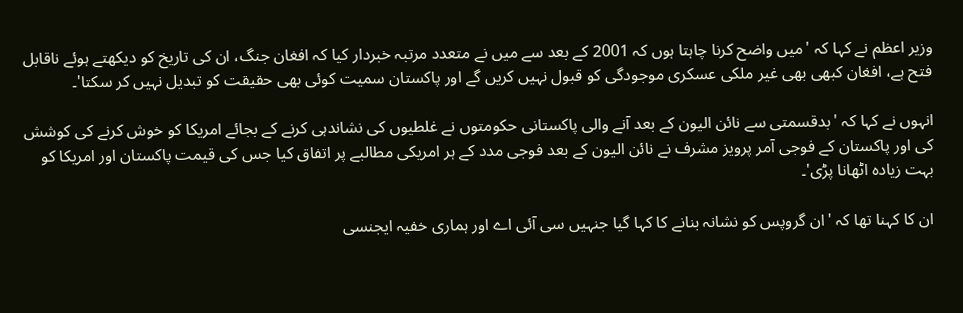وزیر اعظم نے کہا کہ 'میں واضح کرنا چاہتا ہوں کہ 2001 کے بعد سے میں نے متعدد مرتبہ خبردار کیا کہ افغان جنگ، ان کی تاریخ کو دیکھتے ہوئے ناقابل فتح ہے، افغان کبھی بھی غیر ملکی عسکری موجودگی کو قبول نہیں کریں گے اور پاکستان سمیت کوئی بھی حقیقت کو تبدیل نہیں کر سکتا'۔

انہوں نے کہا کہ 'بدقسمتی سے نائن الیون کے بعد آنے والی پاکستانی حکومتوں نے غلطیوں کی نشاندہی کرنے کے بجائے امریکا کو خوش کرنے کی کوشش کی اور پاکستان کے فوجی آمر پرویز مشرف نے نائن الیون کے بعد فوجی مدد کے ہر امریکی مطالبے پر اتفاق کیا جس کی قیمت پاکستان اور امریکا کو بہت زیادہ اٹھانا پڑی'۔

ان کا کہنا تھا کہ 'ان گروپس کو نشانہ بنانے کا کہا گیا جنہیں سی آئی اے اور ہماری خفیہ ایجنسی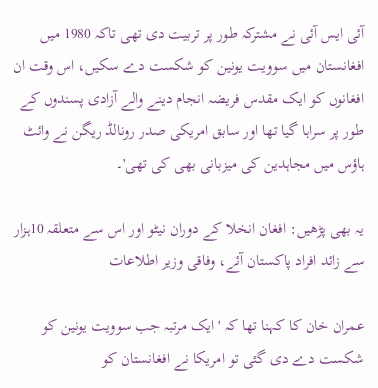آئی ایس آئی نے مشترکہ طور پر تربیت دی تھی تاکہ 1980 میں افغانستان میں سوویت یونین کو شکست دے سکیں، اس وقت ان افغانوں کو ایک مقدس فریضہ انجام دینے والے آزادی پسندوں کے طور پر سراہا گیا تھا اور سابق امریکی صدر رونالڈ ریگن نے وائٹ ہاؤس میں مجاہدین کی میزبانی بھی کی تھی'۔

یہ بھی پڑھیں: افغان انخلا کے دوران نیٹو اور اس سے متعلقہ 10ہزار سے زائد افراد پاکستان آئے، وفاقی وزیر اطلاعات

عمران خان کا کہنا تھا کہ 'ایک مرتبہ جب سوویت یونین کو شکست دے دی گئی تو امریکا نے افغانستان کو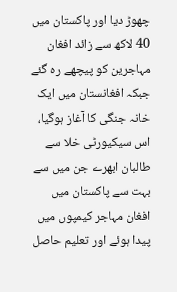چھوڑ دیا اور پاکستان میں 40 لاکھ سے زائد افغان مہاجرین کو پیچھے رہ گئے جبکہ افغانستان میں ایک خانہ جنگی کا آغاز ہوگیا، اس سیکیورٹی خلا سے طالبان ابھرے جن میں سے بہت سے پاکستان میں افغان مہاجر کیمپوں میں پیدا ہوئے اور تعلیم حاصل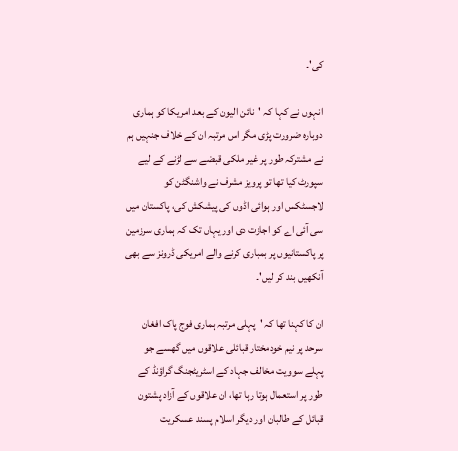کی'۔

انہوں نے کہا کہ 'نائن الیون کے بعد امریکا کو ہماری دوبارہ ضرورت پڑی مگر اس مرتبہ ان کے خلاف جنہیں ہم نے مشترکہ طور پر غیر ملکی قبضے سے لڑنے کے لیے سپورٹ کیا تھا تو پرویز مشرف نے واشنگٹن کو لاجسٹکس اور ہوائی اڈوں کی پیشکش کی، پاکستان میں سی آئی اے کو اجازت دی اور یہاں تک کہ ہماری سرزمین پر پاکستانیوں پر بمباری کرنے والے امریکی ڈرونز سے بھی آنکھیں بند کر لیں'۔

ان کا کہنا تھا کہ 'پہلی مرتبہ ہماری فوج پاک افغان سرحد پر نیم خودمختار قبائلی علاقوں میں گھسے جو پہلے سوویت مخالف جہاد کے اسٹریٹجنگ گراؤنڈ کے طور پر استعمال ہوتا رہا تھا، ان علاقوں کے آزاد پشتون قبائل کے طالبان اور دیگر اسلام پسند عسکریت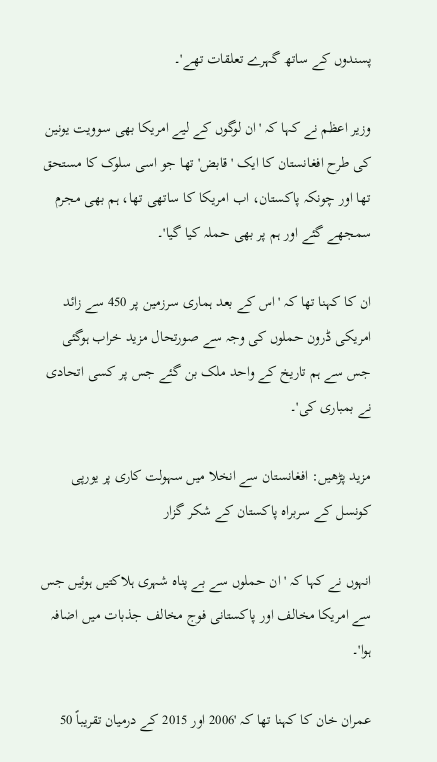پسندوں کے ساتھ گہرے تعلقات تھے'۔

وزیر اعظم نے کہا کہ 'ان لوگوں کے لیے امریکا بھی سوویت یونین کی طرح افغانستان کا ایک 'قابض' تھا جو اسی سلوک کا مستحق تھا اور چونکہ پاکستان، اب امریکا کا ساتھی تھا، ہم بھی مجرم سمجھے گئے اور ہم پر بھی حملہ کیا گیا'۔

ان کا کہنا تھا کہ 'اس کے بعد ہماری سرزمین پر 450 سے زائد امریکی ڈرون حملوں کی وجہ سے صورتحال مزید خراب ہوگئی جس سے ہم تاریخ کے واحد ملک بن گئے جس پر کسی اتحادی نے بمباری کی'۔

مزید پڑھیں: افغانستان سے انخلا میں سہولت کاری پر یورپی کونسل کے سربراہ پاکستان کے شکر گزار

انہوں نے کہا کہ 'ان حملوں سے بے پناہ شہری ہلاکتیں ہوئیں جس سے امریکا مخالف اور پاکستانی فوج مخالف جذبات میں اضافہ ہوا'۔

عمران خان کا کہنا تھا کہ '2006 اور 2015 کے درمیان تقریباً 50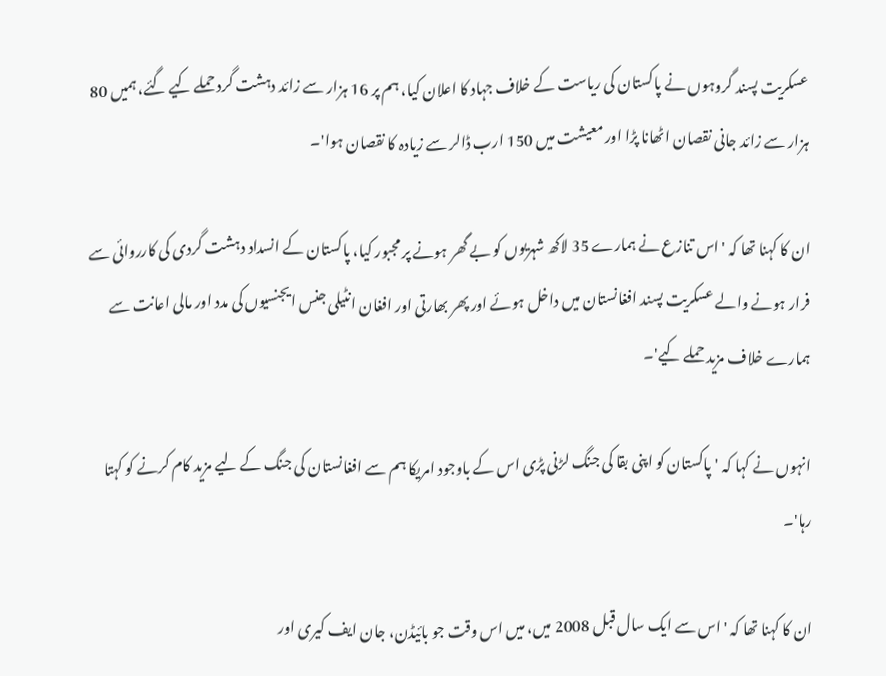عسکریت پسند گروہوں نے پاکستان کی ریاست کے خلاف جہاد کا اعلان کیا، ہم پر 16 ہزار سے زائد دہشت گرد حملے کیے گئے، ہمیں 80 ہزار سے زائد جانی نقصان اٹھانا پڑا اور معیشت میں 150 ارب ڈالر سے زیادہ کا نقصان ہوا'۔

ان کا کہنا تھا کہ 'اس تنازع نے ہمارے 35 لاکھ شہریوں کو بے گھر ہونے پر مجبور کیا، پاکستان کے انسداد دہشت گردی کی کارروائی سے فرار ہونے والے عسکریت پسند افغانستان میں داخل ہوئے اور پھر بھارتی اور افغان انٹیلی جنس ایجنسیوں کی مدد اور مالی اعانت سے ہمارے خلاف مزید حملے کیے'۔

انہوں نے کہا کہ 'پاکستان کو اپنی بقا کی جنگ لڑنی پڑی اس کے باوجود امریکا ہم سے افغانستان کی جنگ کے لیے مزید کام کرنے کو کہتا رہا'۔

ان کا کہنا تھا کہ 'اس سے ایک سال قبل 2008 میں، میں اس وقت جو بائیڈن، جان ایف کیری اور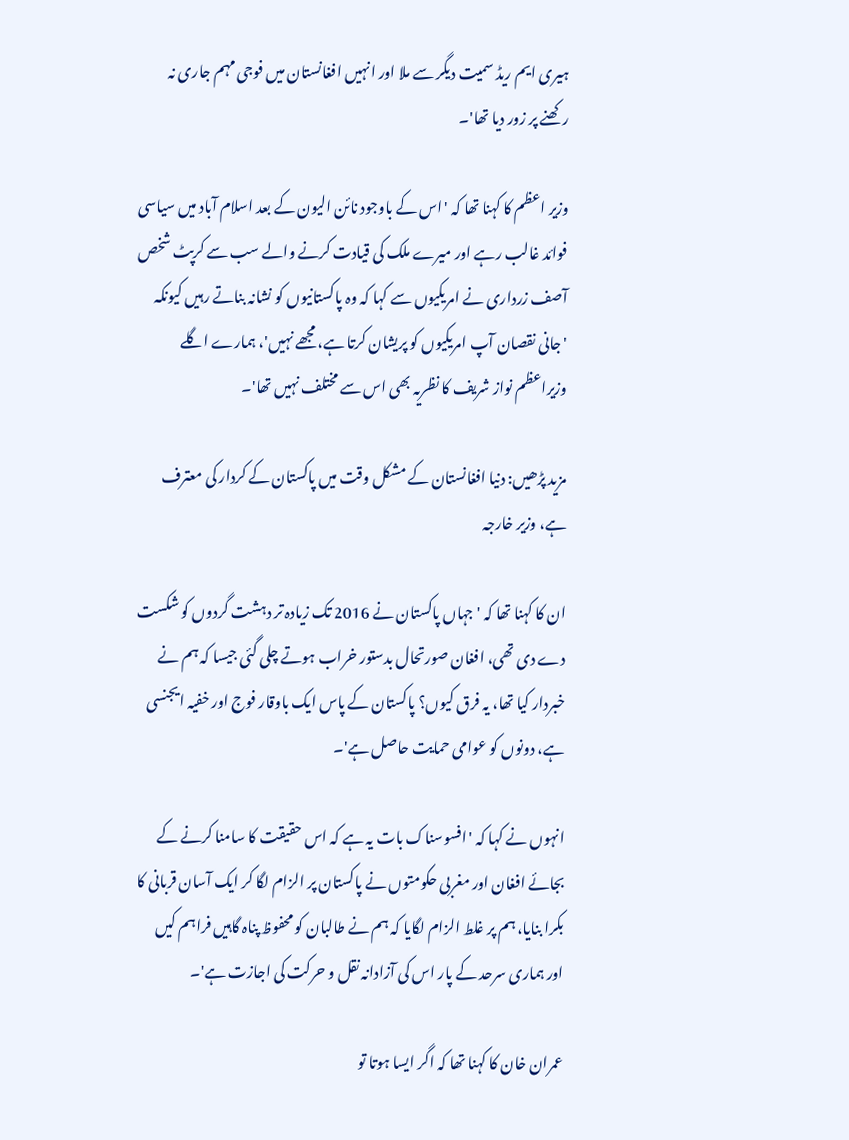ہیری ایم ریڈ سمیت دیگر سے ملا اور انہیں افغانستان میں فوجی مہم جاری نہ رکھنے پر زور دیا تھا'۔

وزیر اعظم کا کہنا تھا کہ 'اس کے باوجود نائن الیون کے بعد اسلام آباد میں سیاسی فوائد غالب رہے اور میرے ملک کی قیادت کرنے والے سب سے کرپٹ شخص آصف زرداری نے امریکیوں سے کہا کہ وہ پاکستانیوں کو نشانہ بناتے رہیں کیونکہ 'جانی نقصان آپ امریکیوں کو پریشان کرتا ہے، مجھے نہیں'، ہمارے اگلے وزیراعظم نواز شریف کا نظریہ بھی اس سے مختلف نہیں تھا'۔

مزید پڑھیں: دنیا افغانستان کے مشکل وقت میں پاکستان کے کردار کی معترف ہے، وزیر خارجہ

ان کا کہنا تھا کہ 'جہاں پاکستان نے 2016 تک زیادہ تر دہشت گردوں کو شکست دے دی تھی، افغان صورتحال بدستور خراب ہوتے چلی گئی جیسا کہ ہم نے خبردار کیا تھا، یہ فرق کیوں؟ پاکستان کے پاس ایک باوقار فوج اور خفیہ ایجنسی ہے، دونوں کو عوامی حمایت حاصل ہے'۔

انہوں نے کہا کہ 'افسوسناک بات یہ ہے کہ اس حقیقت کا سامنا کرنے کے بجائے افغان اور مغربی حکومتوں نے پاکستان پر الزام لگا کر ایک آسان قربانی کا بکرا بنایا، ہم پر غلط الزام لگایا کہ ہم نے طالبان کو محفوظ پناہ گاہیں فراہم کیں اور ہماری سرحد کے پار اس کی آزادانہ نقل و حرکت کی اجازت ہے'۔

عمران خان کا کہنا تھا کہ اگر ایسا ہوتا تو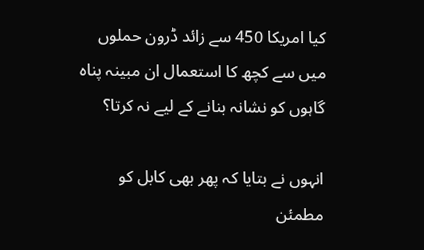کیا امریکا 450 سے زائد ڈرون حملوں میں سے کچھ کا استعمال ان مبینہ پناہ گاہوں کو نشانہ بنانے کے لیے نہ کرتا؟

انہوں نے بتایا کہ پھر بھی کابل کو مطمئن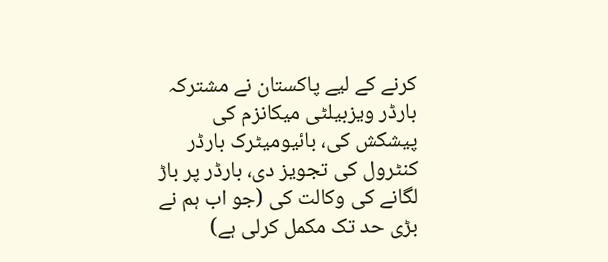کرنے کے لیے پاکستان نے مشترکہ بارڈر ویزبیلٹی میکانزم کی پیشکش کی، بائیومیٹرک بارڈر کنٹرول کی تجویز دی، بارڈر پر باڑ لگانے کی وکالت کی (جو اب ہم نے بڑی حد تک مکمل کرلی ہے)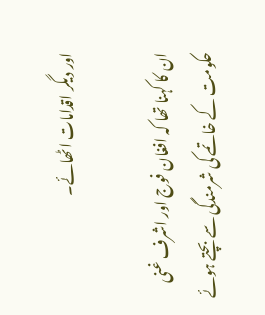اور دیگر اقدامات اٹھائے۔

ان کا کہنا تھا کہ افغان فوج اور اشرف غنی حکومت کے خاتمے کی شرمندگی سے بچتے ہوئے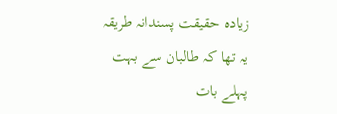زیادہ حقیقت پسندانہ طریقہ یہ تھا کہ طالبان سے بہت پہلے بات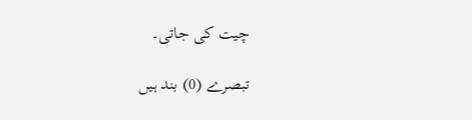چیت کی جاتی۔

تبصرے (0) بند ہیں